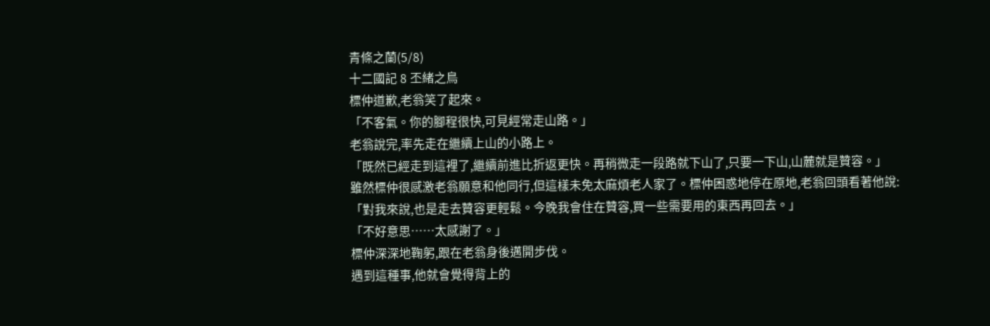青條之蘭(5/8)
十二國記 8 丕緒之鳥
標仲道歉,老翁笑了起來。
「不客氣。你的腳程很快,可見經常走山路。」
老翁說完,率先走在繼續上山的小路上。
「既然已經走到這裡了,繼續前進比折返更快。再稍微走一段路就下山了,只要一下山,山麓就是贊容。」
雖然標仲很感激老翁願意和他同行,但這樣未免太麻煩老人家了。標仲困惑地停在原地,老翁回頭看著他說:
「對我來說,也是走去贊容更輕鬆。今晚我會住在贊容,買一些需要用的東西再回去。」
「不好意思……太感謝了。」
標仲深深地鞠躬,跟在老翁身後邁開步伐。
遇到這種事,他就會覺得背上的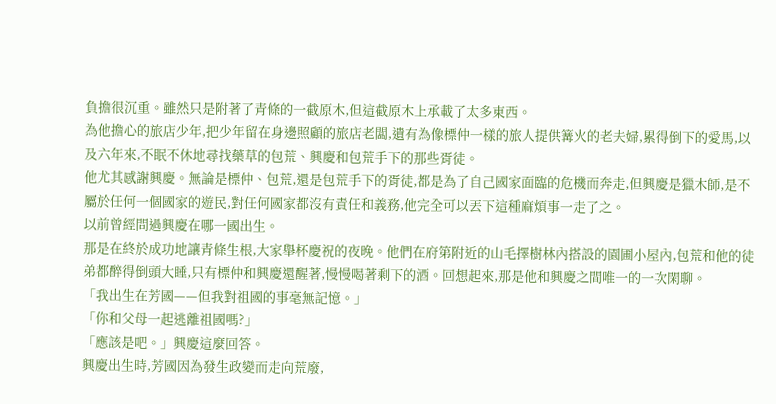負擔很沉重。雖然只是附著了青條的一截原木,但這截原木上承載了太多東西。
為他擔心的旅店少年,把少年留在身邊照顧的旅店老闆,遺有為像標仲一樣的旅人提供篝火的老夫婦,累得倒下的愛馬,以及六年來,不眠不休地尋找藥草的包荒、興慶和包荒手下的那些胥徒。
他尤其感謝興慶。無論是標仲、包荒,還是包荒手下的胥徒,都是為了自己國家面臨的危機而奔走,但興慶是獵木師,是不屬於任何一個國家的遊民,對任何國家都沒有責任和義務,他完全可以丟下這種麻煩事一走了之。
以前曾經問過興慶在哪一國出生。
那是在終於成功地讓青條生根,大家舉杯慶祝的夜晚。他們在府第附近的山毛擇樹林內搭設的園圃小屋內,包荒和他的徒弟都醉得倒頭大睡,只有標仲和興慶還醒著,慢慢喝著剩下的酒。回想起來,那是他和興慶之間唯一的一次閑聊。
「我出生在芳國——但我對祖國的事毫無記憶。」
「你和父母一起逃離祖國嗎?」
「應該是吧。」興慶這麼回答。
興慶出生時,芳國因為發生政變而走向荒廢,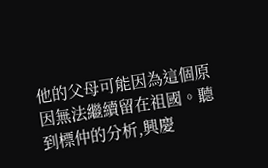他的父母可能因為這個原因無法繼續留在祖國。聽到標仲的分析,興慶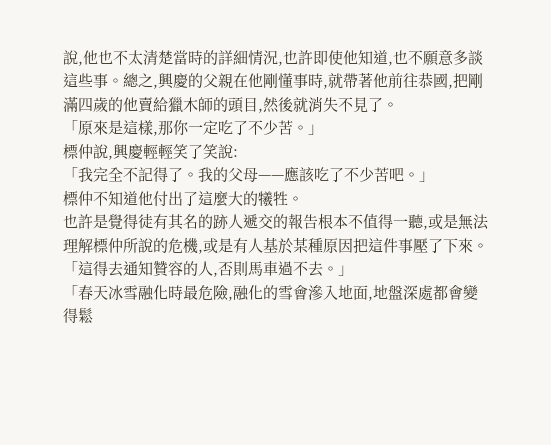說,他也不太清楚當時的詳細情況,也許即使他知道,也不願意多談這些事。總之,興慶的父親在他剛懂事時,就帶著他前往恭國,把剛滿四歲的他賣給獵木師的頭目,然後就消失不見了。
「原來是這樣,那你一定吃了不少苦。」
標仲說,興慶輕輕笑了笑說:
「我完全不記得了。我的父母——應該吃了不少苦吧。」
標仲不知道他付出了這麼大的犧牲。
也許是覺得徒有其名的跡人遞交的報告根本不值得一聽,或是無法理解標仲所說的危機,或是有人基於某種原因把這件事壓了下來。
「這得去通知贊容的人,否則馬車過不去。」
「春天冰雪融化時最危險,融化的雪會滲入地面,地盤深處都會變得鬆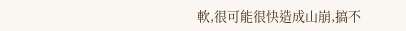軟,很可能很快造成山崩,搞不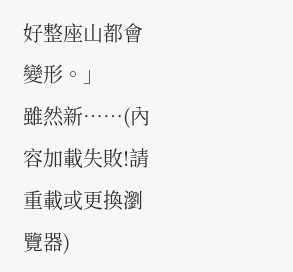好整座山都會變形。」
雖然新……(內容加載失敗!請重載或更換瀏覽器)